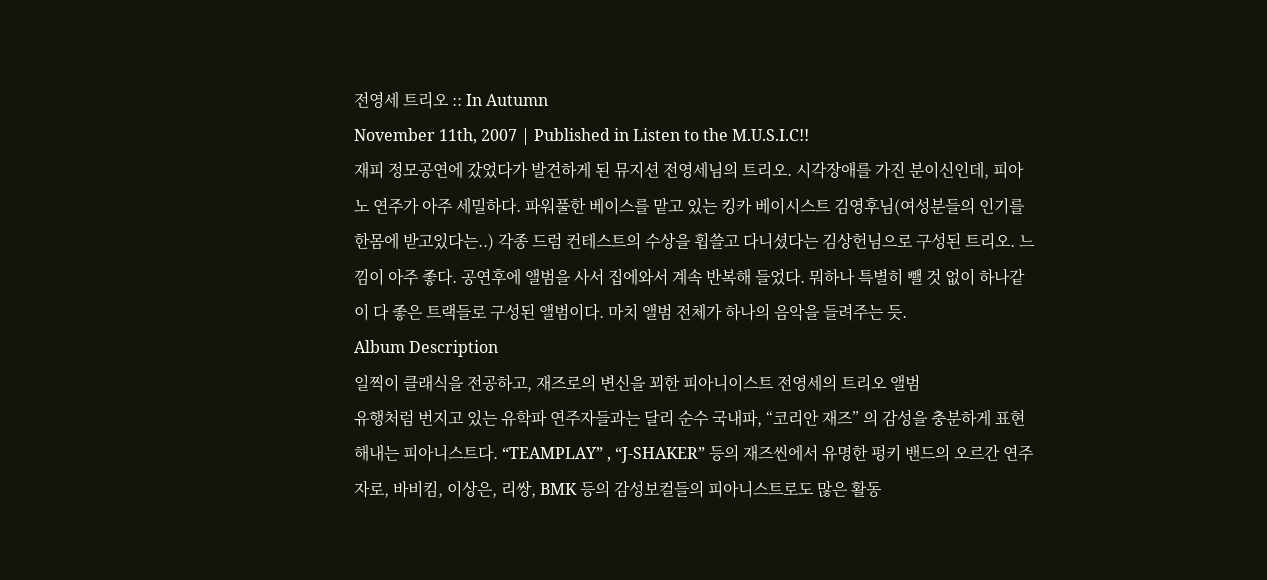전영세 트리오 :: In Autumn
November 11th, 2007 | Published in Listen to the M.U.S.I.C!!
재피 정모공연에 갔었다가 발견하게 된 뮤지션 전영세님의 트리오. 시각장애를 가진 분이신인데, 피아노 연주가 아주 세밀하다. 파워풀한 베이스를 맡고 있는 킹카 베이시스트 김영후님(여성분들의 인기를 한몸에 받고있다는..) 각종 드럼 컨테스트의 수상을 휩쓸고 다니셨다는 김상헌님으로 구성된 트리오. 느낌이 아주 좋다. 공연후에 앨범을 사서 집에와서 계속 반복해 들었다. 뭐하나 특별히 뺄 것 없이 하나같이 다 좋은 트랙들로 구성된 앨범이다. 마치 앨범 전체가 하나의 음악을 들려주는 듯.
Album Description
일찍이 클래식을 전공하고, 재즈로의 변신을 꾀한 피아니이스트 전영세의 트리오 앨범
유행처럼 번지고 있는 유학파 연주자들과는 달리 순수 국내파, “코리안 재즈” 의 감성을 충분하게 표현해내는 피아니스트다. “TEAMPLAY” , “J-SHAKER” 등의 재즈씬에서 유명한 펑키 밴드의 오르간 연주자로, 바비킴, 이상은, 리쌍, BMK 등의 감성보컬들의 피아니스트로도 많은 활동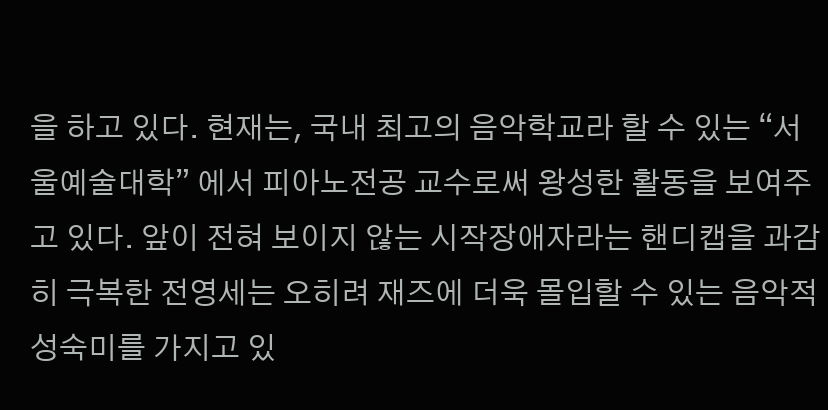을 하고 있다. 현재는, 국내 최고의 음악학교라 할 수 있는 “서울예술대학” 에서 피아노전공 교수로써 왕성한 활동을 보여주고 있다. 앞이 전혀 보이지 않는 시작장애자라는 핸디캡을 과감히 극복한 전영세는 오히려 재즈에 더욱 몰입할 수 있는 음악적 성숙미를 가지고 있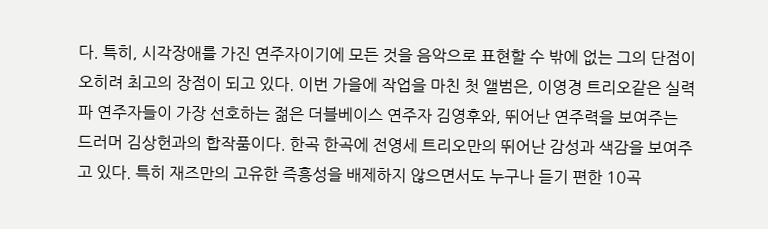다. 특히, 시각장애를 가진 연주자이기에 모든 것을 음악으로 표현할 수 밖에 없는 그의 단점이 오히려 최고의 장점이 되고 있다. 이번 가을에 작업을 마친 첫 앨범은, 이영경 트리오같은 실력파 연주자들이 가장 선호하는 젊은 더블베이스 연주자 김영후와, 뛰어난 연주력을 보여주는 드러머 김상헌과의 합작품이다. 한곡 한곡에 전영세 트리오만의 뛰어난 감성과 색감을 보여주고 있다. 특히 재즈만의 고유한 즉흥성을 배제하지 않으면서도 누구나 듣기 편한 10곡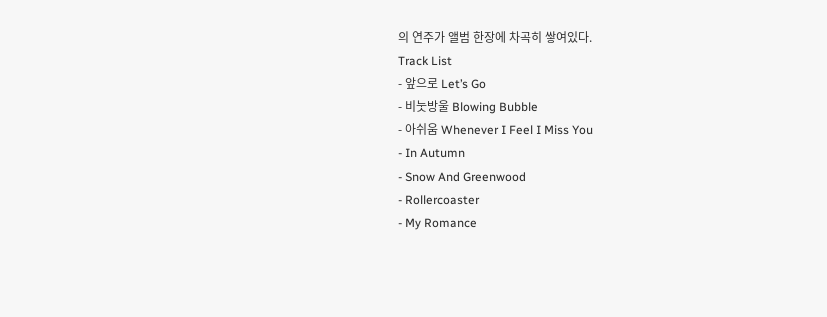의 연주가 앨범 한장에 차곡히 쌓여있다.
Track List
- 앞으로 Let’s Go
- 비눗방울 Blowing Bubble
- 아쉬움 Whenever I Feel I Miss You
- In Autumn
- Snow And Greenwood
- Rollercoaster
- My Romance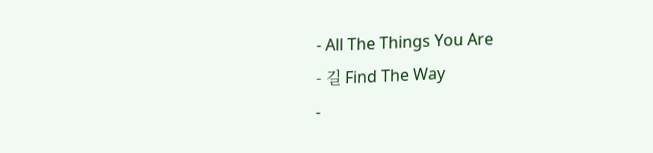- All The Things You Are
- 길 Find The Way
-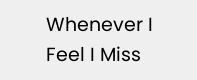Whenever I Feel I Miss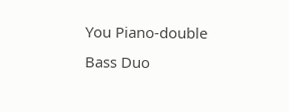You Piano-double Bass Duo